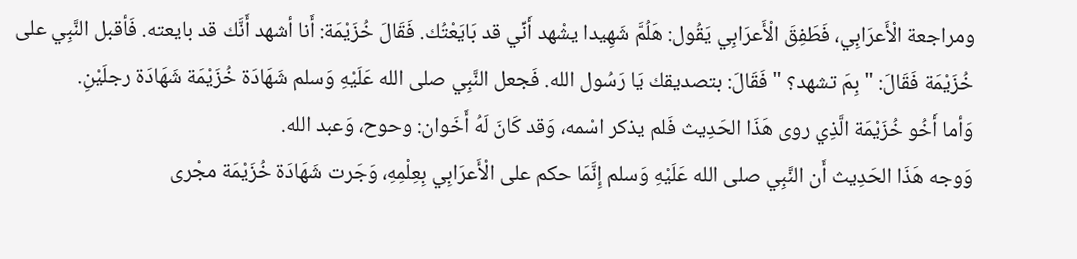ومراجعة الْأَعرَابِي، فَطَفِقَ الْأَعرَابِي يَقُول: هَلُمَّ شَهِيدا يشْهد أَنِّي قد بَايَعْتُك. فَقَالَ خُزَيْمَة: أَنا أشهد أَنَّك قد بايعته. فَأقبل النَّبِي على خُزَيْمَة فَقَالَ: " بِمَ تشهد؟ " فَقَالَ: بتصديقك يَا رَسُول الله. فَجعل النَّبِي صلى الله عَلَيْهِ وَسلم شَهَادَة خُزَيْمَة شَهَادَة رجلَيْنِ.
وَأما أَخُو خُزَيْمَة الَّذِي روى هَذَا الحَدِيث فَلم يذكر اسْمه، وَقد كَانَ لَهُ أَخَوان: وحوح، وَعبد الله.
وَوجه هَذَا الحَدِيث أَن النَّبِي صلى الله عَلَيْهِ وَسلم إِنَّمَا حكم على الْأَعرَابِي بِعِلْمِهِ، وَجَرت شَهَادَة خُزَيْمَة مجْرى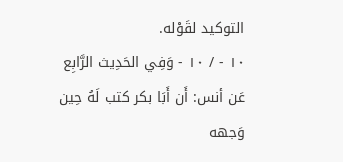التوكيد لقَوْله.
١٠ - / ١٠ - وَفِي الحَدِيث الرَّابِع عَن أنس: أَن أَبَا بكر كتب لَهُ حِين وَجهه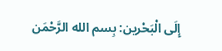إِلَى الْبَحْرين: بِسم الله الرَّحْمَن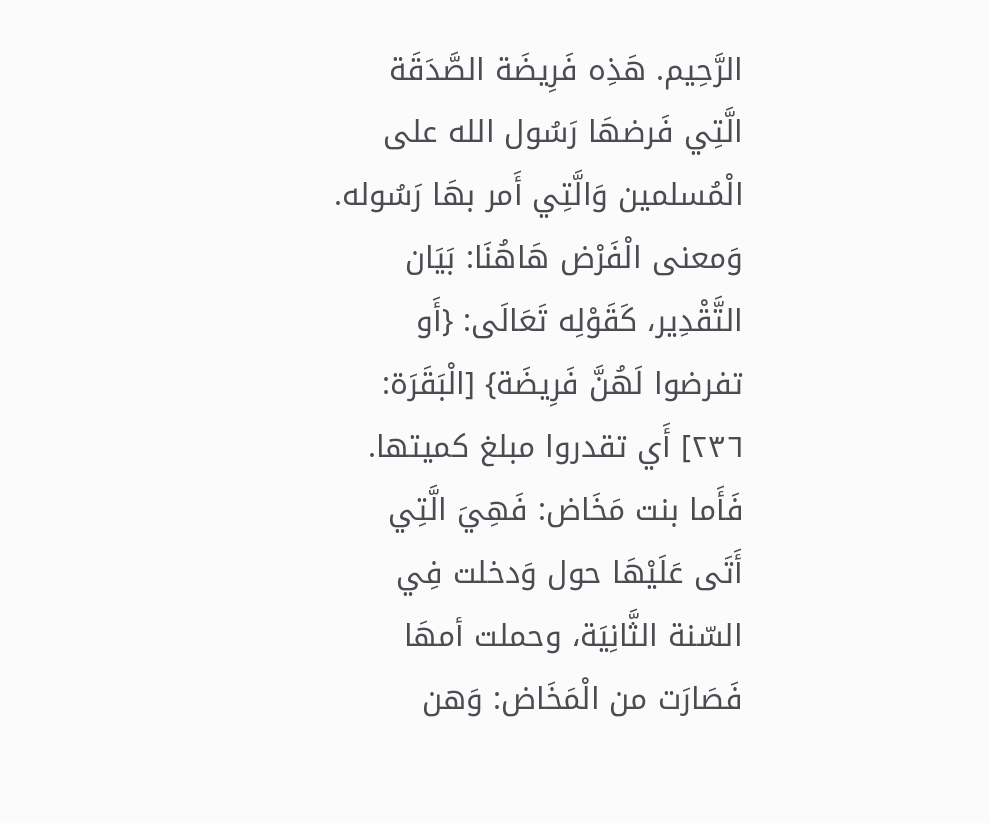الرَّحِيم. هَذِه فَرِيضَة الصَّدَقَة الَّتِي فَرضهَا رَسُول الله على الْمُسلمين وَالَّتِي أَمر بهَا رَسُوله.
وَمعنى الْفَرْض هَاهُنَا: بَيَان التَّقْدِير، كَقَوْلِه تَعَالَى: {أَو تفرضوا لَهُنَّ فَرِيضَة} [الْبَقَرَة: ٢٣٦] أَي تقدروا مبلغ كميتها.
فَأَما بنت مَخَاض: فَهِيَ الَّتِي أَتَى عَلَيْهَا حول وَدخلت فِي السّنة الثَّانِيَة، وحملت أمهَا فَصَارَت من الْمَخَاض: وَهن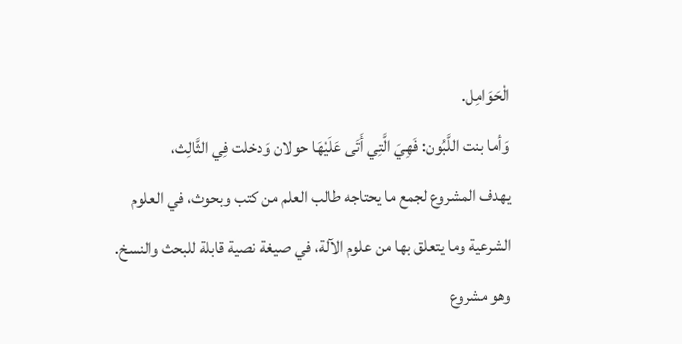الْحَوَامِل.
وَأما بنت اللَّبُون: فَهِيَ الَّتِي أَتَى عَلَيْهَا حولان وَدخلت فِي الثَّالِث،
يهدف المشروع لجمع ما يحتاجه طالب العلم من كتب وبحوث، في العلوم الشرعية وما يتعلق بها من علوم الآلة، في صيغة نصية قابلة للبحث والنسخ.
وهو مشروع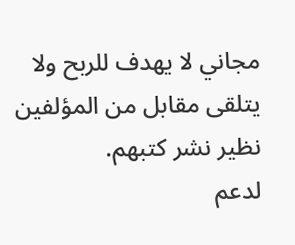مجاني لا يهدف للربح ولا يتلقى مقابل من المؤلفين نظير نشر كتبهم.
لدعم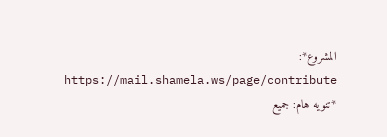المشروع*: https://mail.shamela.ws/page/contribute
*تنويه هام: جميع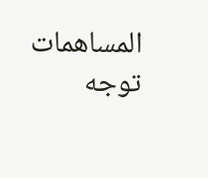المساهمات توجه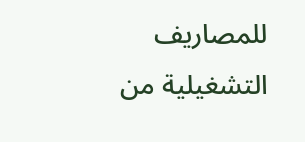للمصاريف التشغيلية من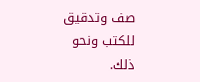صف وتدقيق للكتب ونحو ذلك.